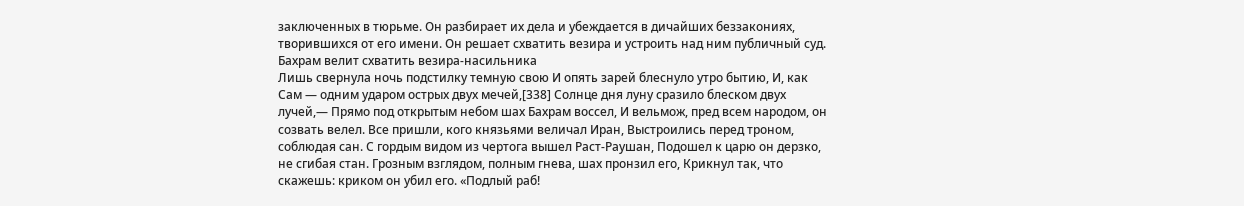заключенных в тюрьме. Он разбирает их дела и убеждается в дичайших беззакониях, творившихся от его имени. Он решает схватить везира и устроить над ним публичный суд.
Бахрам велит схватить везира-насильника
Лишь свернула ночь подстилку темную свою И опять зарей блеснуло утро бытию, И, как Сам — одним ударом острых двух мечей,[338] Солнце дня луну сразило блеском двух лучей,— Прямо под открытым небом шах Бахрам воссел, И вельмож, пред всем народом, он созвать велел. Все пришли, кого князьями величал Иран, Выстроились перед троном, соблюдая сан. С гордым видом из чертога вышел Раст-Раушан, Подошел к царю он дерзко, не сгибая стан. Грозным взглядом, полным гнева, шах пронзил его, Крикнул так, что скажешь: криком он убил его. «Подлый раб!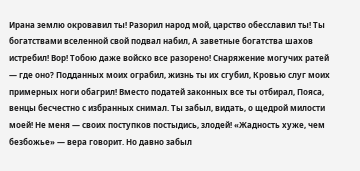Ирана землю окровавил ты! Разорил народ мой, царство обесславил ты! Ты богатствами вселенной свой подвал набил, А заветные богатства шахов истребил! Вор! Тобою даже войско все разорено! Снаряжение могучих ратей — где оно? Подданных моих ограбил, жизнь ты их сгубил, Кровью слуг моих примерных ноги обагрил! Вместо податей законных все ты отбирал, Пояса, венцы бесчестно с избранных снимал. Ты забыл, видать, о щедрой милости моей! Не меня — своих поступков постыдись, злодей! «Жадность хуже, чем безбожье» — вера говорит. Но давно забыл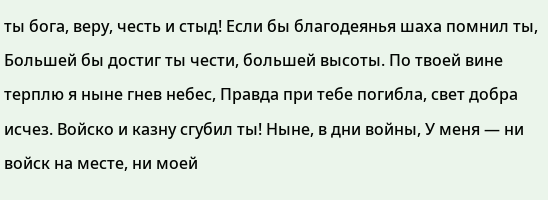ты бога, веру, честь и стыд! Если бы благодеянья шаха помнил ты, Большей бы достиг ты чести, большей высоты. По твоей вине терплю я ныне гнев небес, Правда при тебе погибла, свет добра исчез. Войско и казну сгубил ты! Ныне, в дни войны, У меня — ни войск на месте, ни моей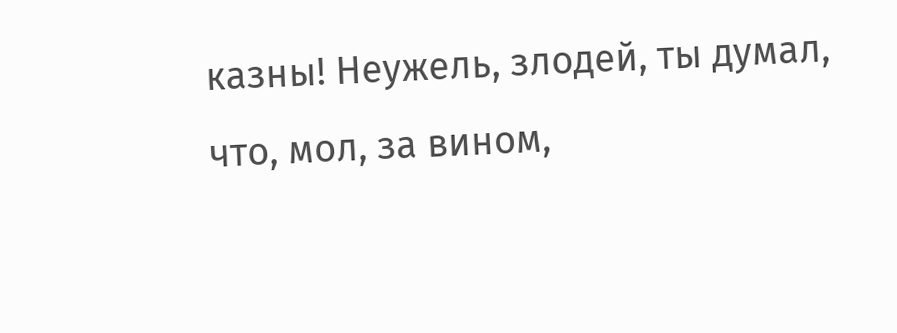казны! Неужель, злодей, ты думал, что, мол, за вином,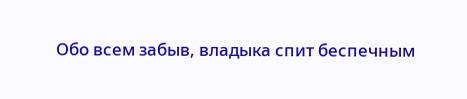Обо всем забыв, владыка спит беспечным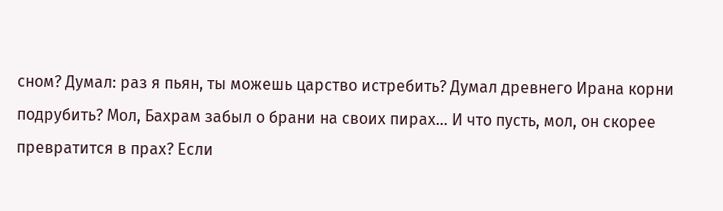сном? Думал: раз я пьян, ты можешь царство истребить? Думал древнего Ирана корни подрубить? Мол, Бахрам забыл о брани на своих пирах… И что пусть, мол, он скорее превратится в прах? Если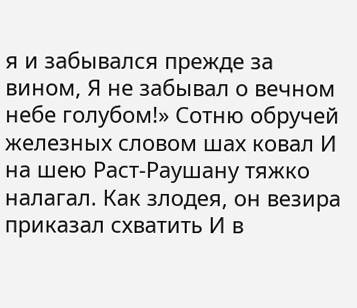я и забывался прежде за вином, Я не забывал о вечном небе голубом!» Сотню обручей железных словом шах ковал И на шею Раст-Раушану тяжко налагал. Как злодея, он везира приказал схватить И в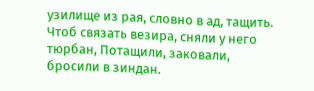узилище из рая, словно в ад, тащить. Чтоб связать везира, сняли у него тюрбан, Потащили, заковали, бросили в зиндан.